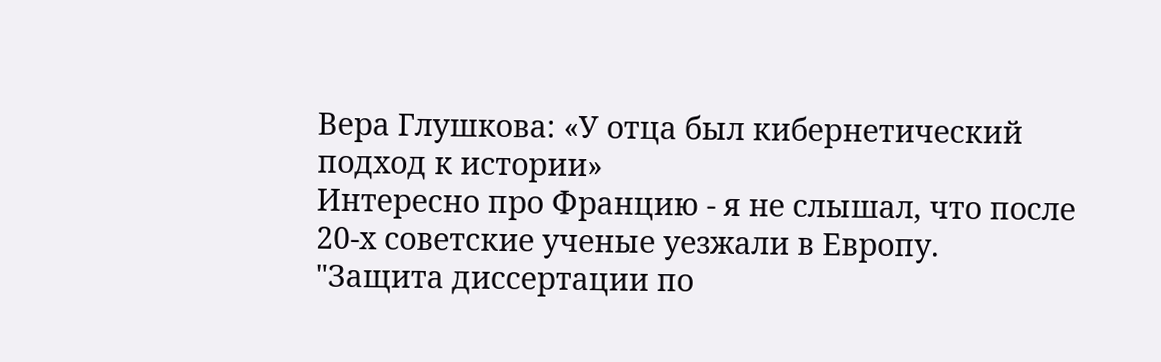Вера Глушкова: «У отца был кибернетический подход к истории»
Интересно про Францию - я не слышал, что после 20-х советские ученые уезжали в Европу.
"Защита диссертации по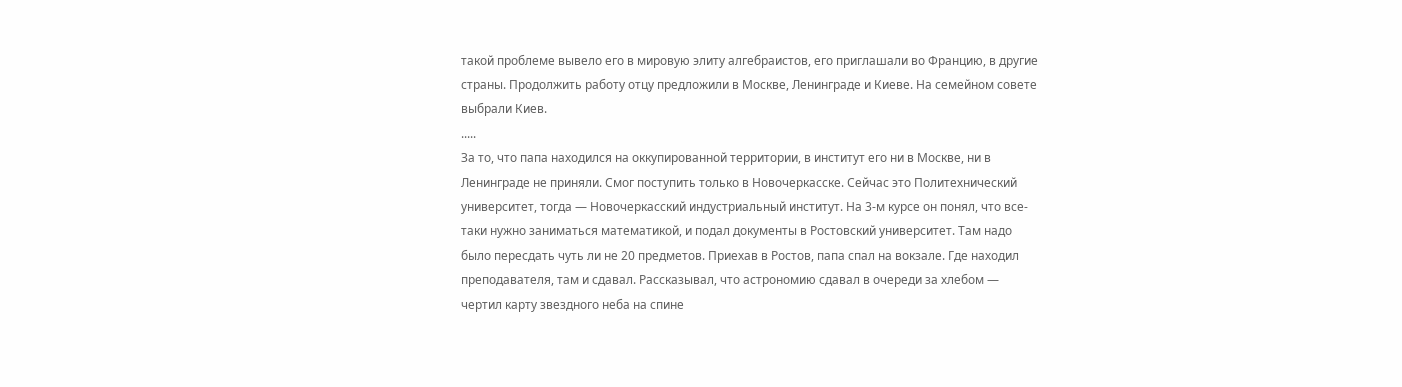такой проблеме вывело его в мировую элиту алгебраистов, его приглашали во Францию, в другие страны. Продолжить работу отцу предложили в Москве, Ленинграде и Киеве. На семейном совете выбрали Киев.
.....
За то, что папа находился на оккупированной территории, в институт его ни в Москве, ни в Ленинграде не приняли. Смог поступить только в Новочеркасске. Сейчас это Политехнический университет, тогда — Новочеркасский индустриальный институт. На 3-м курсе он понял, что все-таки нужно заниматься математикой, и подал документы в Ростовский университет. Там надо было пересдать чуть ли не 20 предметов. Приехав в Ростов, папа спал на вокзале. Где находил преподавателя, там и сдавал. Рассказывал, что астрономию сдавал в очереди за хлебом — чертил карту звездного неба на спине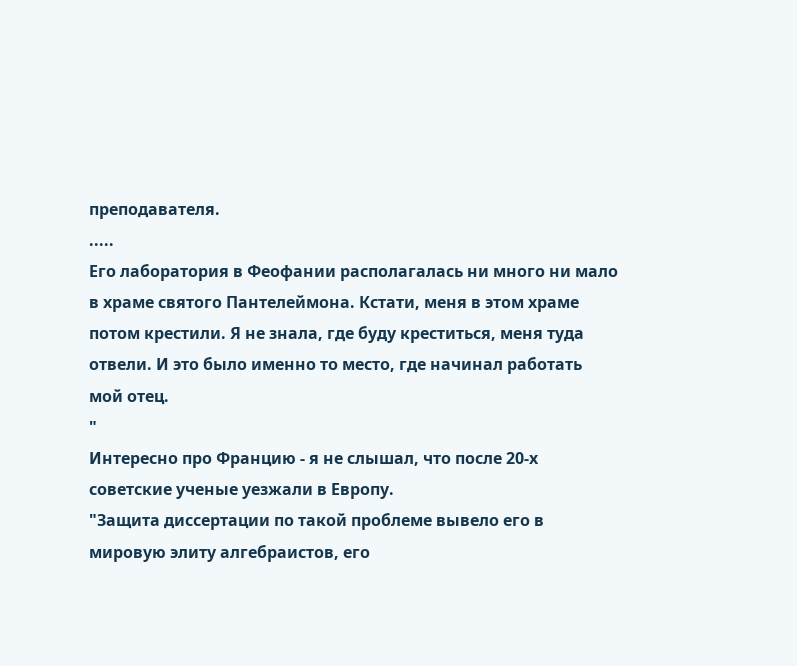преподавателя.
.....
Его лаборатория в Феофании располагалась ни много ни мало в храме святого Пантелеймона. Кстати, меня в этом храме потом крестили. Я не знала, где буду креститься, меня туда отвели. И это было именно то место, где начинал работать мой отец.
"
Интересно про Францию - я не слышал, что после 20-х советские ученые уезжали в Европу.
"Защита диссертации по такой проблеме вывело его в мировую элиту алгебраистов, его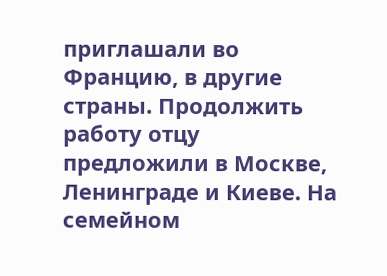приглашали во Францию, в другие страны. Продолжить работу отцу предложили в Москве, Ленинграде и Киеве. На семейном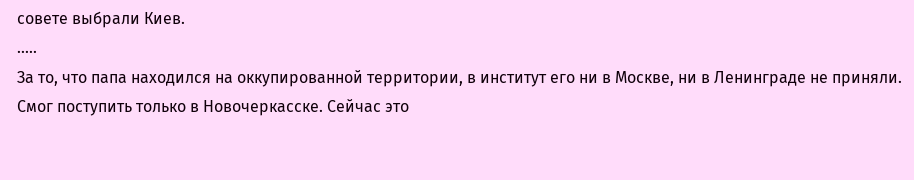совете выбрали Киев.
.....
За то, что папа находился на оккупированной территории, в институт его ни в Москве, ни в Ленинграде не приняли. Смог поступить только в Новочеркасске. Сейчас это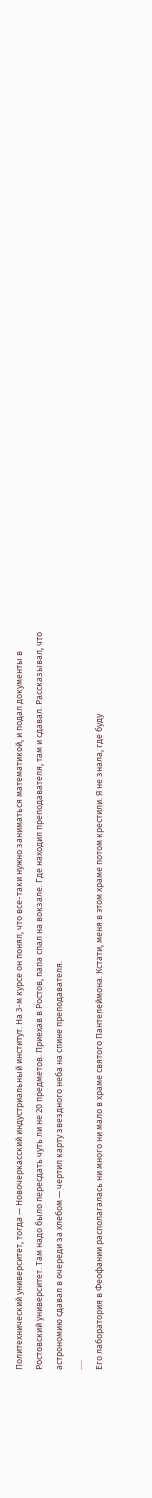Политехнический университет, тогда — Новочеркасский индустриальный институт. На 3-м курсе он понял, что все-таки нужно заниматься математикой, и подал документы в Ростовский университет. Там надо было пересдать чуть ли не 20 предметов. Приехав в Ростов, папа спал на вокзале. Где находил преподавателя, там и сдавал. Рассказывал, что астрономию сдавал в очереди за хлебом — чертил карту звездного неба на спине преподавателя.
.....
Его лаборатория в Феофании располагалась ни много ни мало в храме святого Пантелеймона. Кстати, меня в этом храме потом крестили. Я не знала, где буду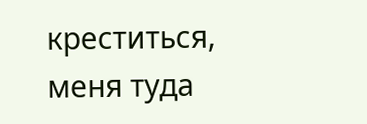креститься, меня туда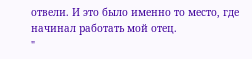отвели. И это было именно то место, где начинал работать мой отец.
"